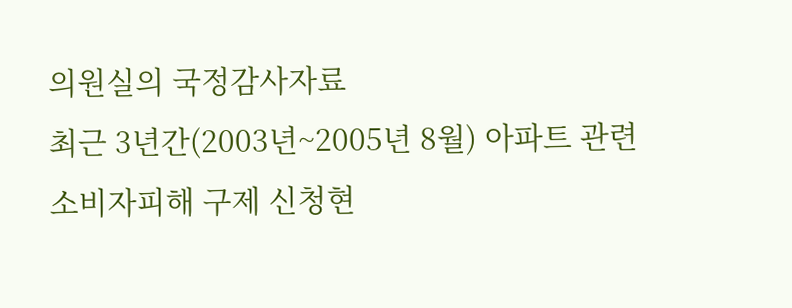의원실의 국정감사자료
최근 3년간(2003년~2005년 8월) 아파트 관련
소비자피해 구제 신청현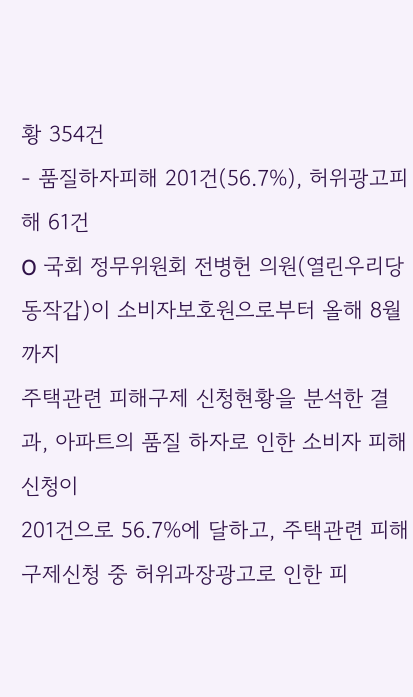황 354건
- 품질하자피해 201건(56.7%), 허위광고피해 61건
O 국회 정무위원회 전병헌 의원(열린우리당 동작갑)이 소비자보호원으로부터 올해 8월까지
주택관련 피해구제 신청현황을 분석한 결과, 아파트의 품질 하자로 인한 소비자 피해 신청이
201건으로 56.7%에 달하고, 주택관련 피해구제신청 중 허위과장광고로 인한 피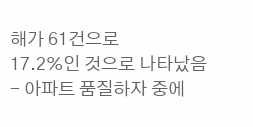해가 61건으로
17.2%인 것으로 나타났음
- 아파트 품질하자 중에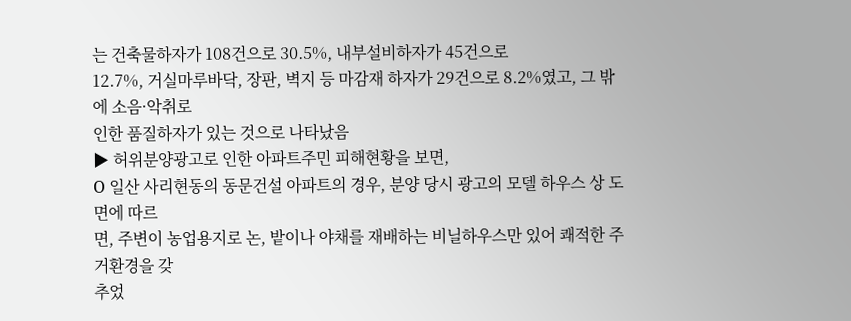는 건축물하자가 108건으로 30.5%, 내부설비하자가 45건으로
12.7%, 거실마루바닥, 장판, 벽지 등 마감재 하자가 29건으로 8.2%였고, 그 밖에 소음·악취로
인한 품질하자가 있는 것으로 나타났음
▶ 허위분양광고로 인한 아파트주민 피해현황을 보면,
O 일산 사리현동의 동문건설 아파트의 경우, 분양 당시 광고의 모델 하우스 상 도면에 따르
면, 주변이 농업용지로 논, 밭이나 야채를 재배하는 비닐하우스만 있어 쾌적한 주거환경을 갖
추었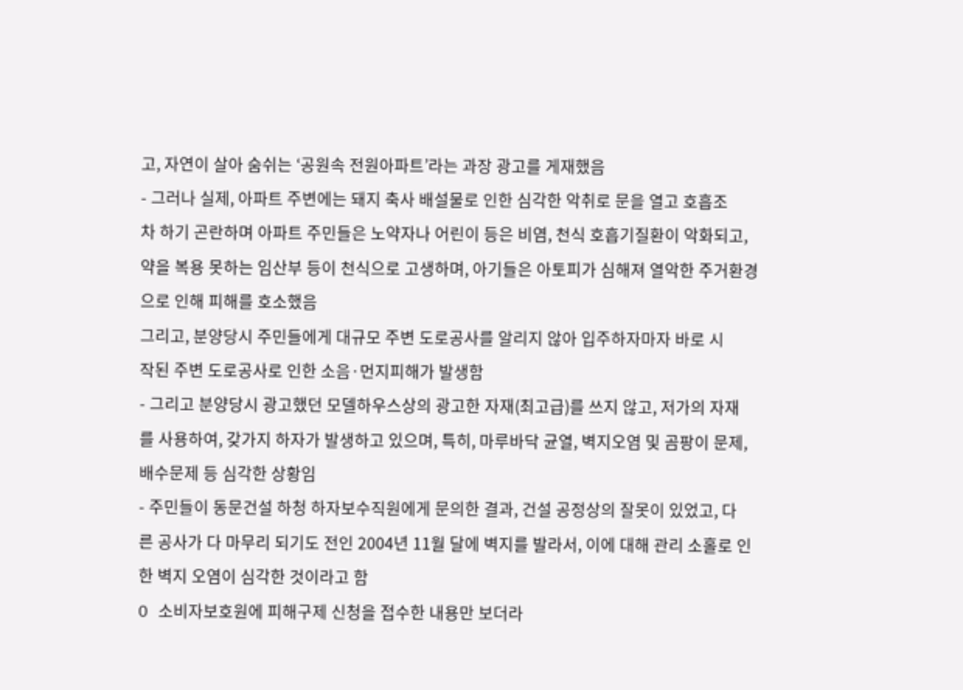고, 자연이 살아 숨쉬는 ‘공원속 전원아파트’라는 과장 광고를 게재했음
- 그러나 실제, 아파트 주변에는 돼지 축사 배설물로 인한 심각한 악취로 문을 열고 호흡조
차 하기 곤란하며 아파트 주민들은 노약자나 어린이 등은 비염, 천식 호흡기질환이 악화되고,
약을 복용 못하는 임산부 등이 천식으로 고생하며, 아기들은 아토피가 심해져 열악한 주거환경
으로 인해 피해를 호소했음
그리고, 분양당시 주민들에게 대규모 주변 도로공사를 알리지 않아 입주하자마자 바로 시
작된 주변 도로공사로 인한 소음·먼지피해가 발생함
- 그리고 분양당시 광고했던 모델하우스상의 광고한 자재(최고급)를 쓰지 않고, 저가의 자재
를 사용하여, 갖가지 하자가 발생하고 있으며, 특히, 마루바닥 균열, 벽지오염 및 곰팡이 문제,
배수문제 등 심각한 상황임
- 주민들이 동문건설 하청 하자보수직원에게 문의한 결과, 건설 공정상의 잘못이 있었고, 다
른 공사가 다 마무리 되기도 전인 2004년 11월 달에 벽지를 발라서, 이에 대해 관리 소홀로 인
한 벽지 오염이 심각한 것이라고 함
O 소비자보호원에 피해구제 신청을 접수한 내용만 보더라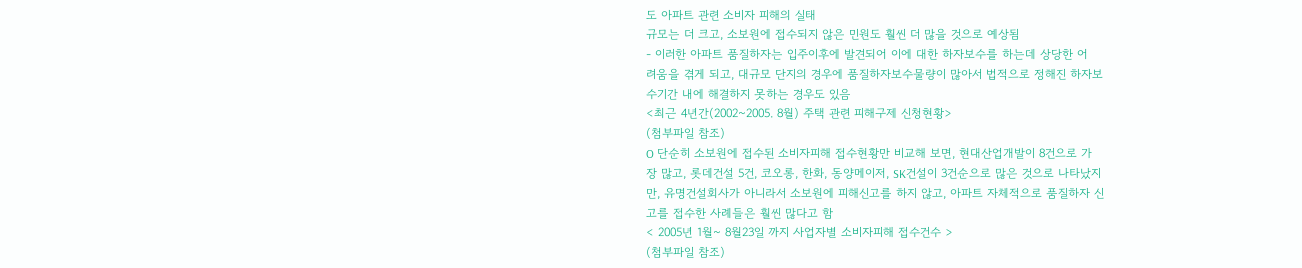도 아파트 관련 소비자 피해의 실태
규모는 더 크고, 소보원에 접수되지 않은 민원도 훨씬 더 많을 것으로 예상됨
- 이러한 아파트 품질하자는 입주이후에 발견되어 이에 대한 하자보수를 하는데 상당한 어
려움을 겪게 되고, 대규모 단지의 경우에 품질하자보수물량이 많아서 법적으로 정해진 하자보
수기간 내에 해결하지 못하는 경우도 있음
<최근 4년간(2002~2005. 8월) 주택 관련 피해구제 신청현황>
(첨부파일 참조)
O 단순히 소보원에 접수된 소비자피해 접수현황만 비교해 보면, 현대산업개발이 8건으로 가
장 많고, 롯데건설 5건, 코오롱, 한화, 동양메이저, SK건설이 3건순으로 많은 것으로 나타났지
만, 유명건설회사가 아니라서 소보원에 피해신고를 하지 않고, 아파트 자체적으로 품질하자 신
고를 접수한 사례들은 훨씬 많다고 함
< 2005년 1월~ 8월23일 까지 사업자별 소비자피해 접수건수 >
(첨부파일 참조)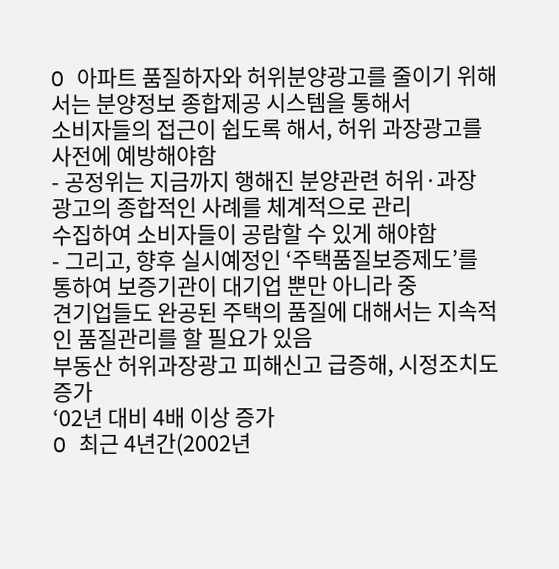O 아파트 품질하자와 허위분양광고를 줄이기 위해서는 분양정보 종합제공 시스템을 통해서
소비자들의 접근이 쉽도록 해서, 허위 과장광고를 사전에 예방해야함
- 공정위는 지금까지 행해진 분양관련 허위·과장 광고의 종합적인 사례를 체계적으로 관리
수집하여 소비자들이 공람할 수 있게 해야함
- 그리고, 향후 실시예정인 ‘주택품질보증제도’를 통하여 보증기관이 대기업 뿐만 아니라 중
견기업들도 완공된 주택의 품질에 대해서는 지속적인 품질관리를 할 필요가 있음
부동산 허위과장광고 피해신고 급증해, 시정조치도 증가
‘02년 대비 4배 이상 증가
O 최근 4년간(2002년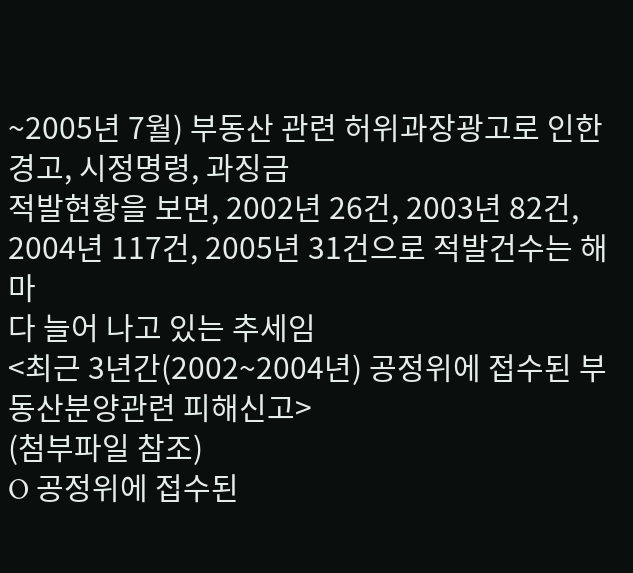~2005년 7월) 부동산 관련 허위과장광고로 인한 경고, 시정명령, 과징금
적발현황을 보면, 2002년 26건, 2003년 82건, 2004년 117건, 2005년 31건으로 적발건수는 해마
다 늘어 나고 있는 추세임
<최근 3년간(2002~2004년) 공정위에 접수된 부동산분양관련 피해신고>
(첨부파일 참조)
O 공정위에 접수된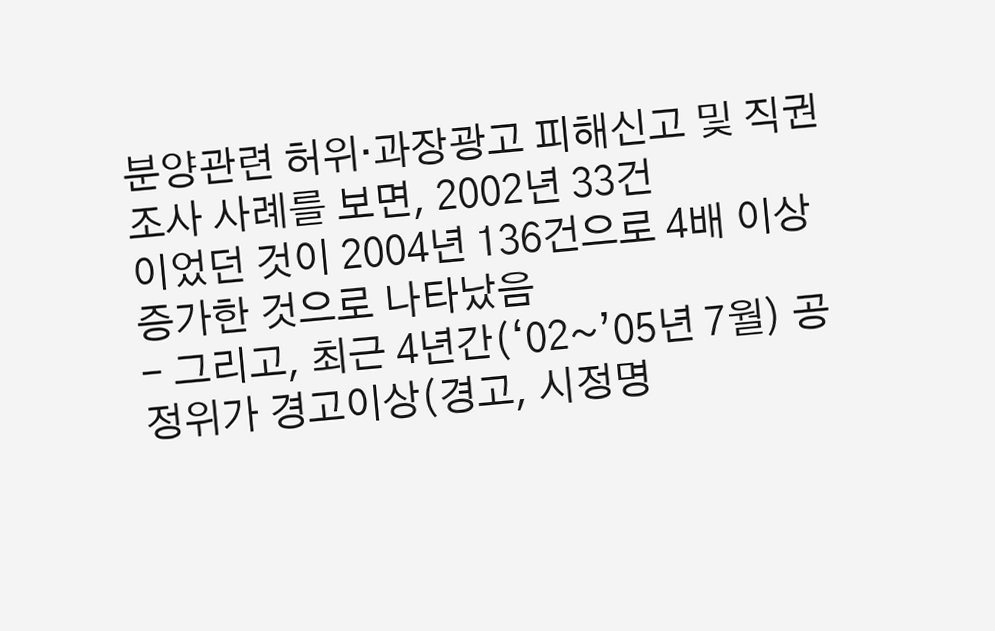분양관련 허위·과장광고 피해신고 및 직권조사 사례를 보면, 2002년 33건
이었던 것이 2004년 136건으로 4배 이상 증가한 것으로 나타났음
- 그리고, 최근 4년간(‘02~’05년 7월) 공정위가 경고이상(경고, 시정명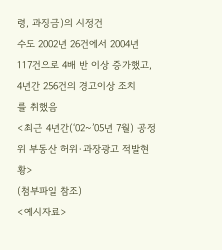령, 과징금)의 시정건
수도 2002년 26건에서 2004년 117건으로 4배 반 이상 증가했고, 4년간 256건의 경고이상 조치
를 취했음
<최근 4년간(‘02~’05년 7월) 공정위 부동산 허위·과장광고 적발현황>
(첨부파일 참조)
<예시자료>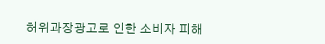허위과장광고로 인한 소비자 피해